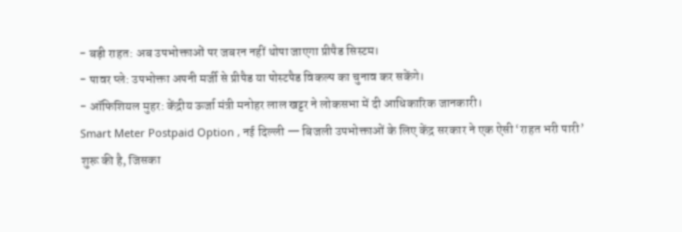- बड़ी राहत: अब उपभोक्ताओं पर जबरन नहीं थोपा जाएगा प्रीपैड सिस्टम।
- पावर प्ले: उपभोक्ता अपनी मर्जी से प्रीपैड या पोस्टपैड विकल्प का चुनाव कर सकेंगे।
- ऑफिशियल मुहर: केंद्रीय ऊर्जा मंत्री मनोहर लाल खट्टर ने लोकसभा में दी आधिकारिक जानकारी।
Smart Meter Postpaid Option , नई दिल्ली — बिजली उपभोक्ताओं के लिए केंद्र सरकार ने एक ऐसी ‘राहत भरी पारी’ शुरू की है, जिसका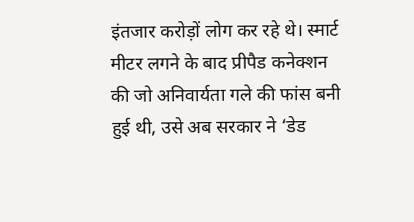इंतजार करोड़ों लोग कर रहे थे। स्मार्ट मीटर लगने के बाद प्रीपैड कनेक्शन की जो अनिवार्यता गले की फांस बनी हुई थी, उसे अब सरकार ने ‘डेड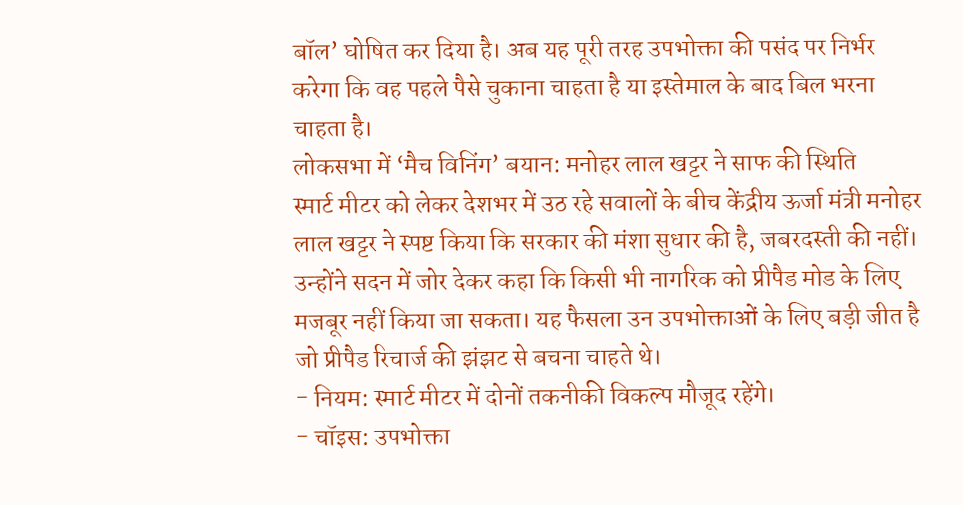बॉल’ घोषित कर दिया है। अब यह पूरी तरह उपभोक्ता की पसंद पर निर्भर करेगा कि वह पहले पैसे चुकाना चाहता है या इस्तेमाल के बाद बिल भरना चाहता है।
लोकसभा में ‘मैच विनिंग’ बयान: मनोहर लाल खट्टर ने साफ की स्थिति
स्मार्ट मीटर को लेकर देशभर में उठ रहे सवालों के बीच केंद्रीय ऊर्जा मंत्री मनोहर लाल खट्टर ने स्पष्ट किया कि सरकार की मंशा सुधार की है, जबरदस्ती की नहीं। उन्होंने सदन में जोर देकर कहा कि किसी भी नागरिक को प्रीपैड मोड के लिए मजबूर नहीं किया जा सकता। यह फैसला उन उपभोक्ताओं के लिए बड़ी जीत है जो प्रीपैड रिचार्ज की झंझट से बचना चाहते थे।
- नियम: स्मार्ट मीटर में दोनों तकनीकी विकल्प मौजूद रहेंगे।
- चॉइस: उपभोक्ता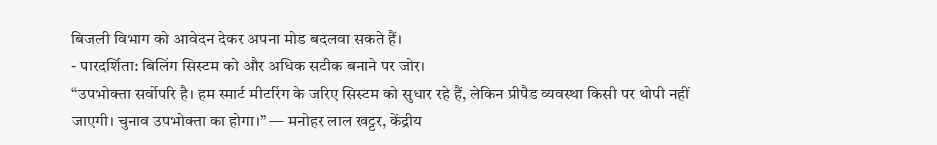बिजली विभाग को आवेदन देकर अपना मोड बदलवा सकते हैं।
- पारदर्शिता: बिलिंग सिस्टम को और अधिक सटीक बनाने पर जोर।
“उपभोक्ता सर्वोपरि है। हम स्मार्ट मीटरिंग के जरिए सिस्टम को सुधार रहे हैं, लेकिन प्रीपैड व्यवस्था किसी पर थोपी नहीं जाएगी। चुनाव उपभोक्ता का होगा।” — मनोहर लाल खट्टर, केंद्रीय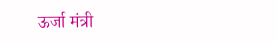ऊर्जा मंत्री